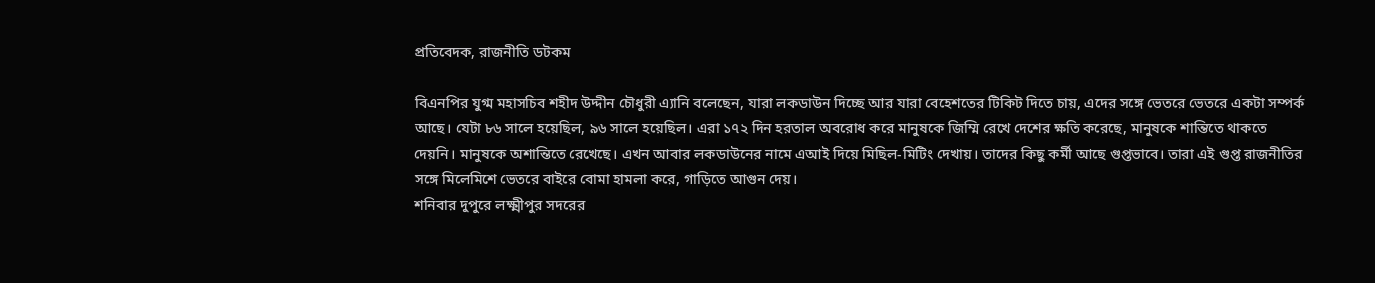প্রতিবেদক, রাজনীতি ডটকম

বিএনপির যুগ্ম মহাসচিব শহীদ উদ্দীন চৌধুরী এ্যানি বলেছেন, যারা লকডাউন দিচ্ছে আর যারা বেহেশতের টিকিট দিতে চায়, এদের সঙ্গে ভেতরে ভেতরে একটা সম্পর্ক আছে। যেটা ৮৬ সালে হয়েছিল, ৯৬ সালে হয়েছিল। এরা ১৭২ দিন হরতাল অবরোধ করে মানুষকে জিম্মি রেখে দেশের ক্ষতি করেছে, মানুষকে শান্তিতে থাকতে দেয়নি। মানুষকে অশান্তিতে রেখেছে। এখন আবার লকডাউনের নামে এআই দিয়ে মিছিল-মিটিং দেখায়। তাদের কিছু কর্মী আছে গুপ্তভাবে। তারা এই গুপ্ত রাজনীতির সঙ্গে মিলেমিশে ভেতরে বাইরে বোমা হামলা করে, গাড়িতে আগুন দেয়।
শনিবার দুপুরে লক্ষ্মীপুর সদরের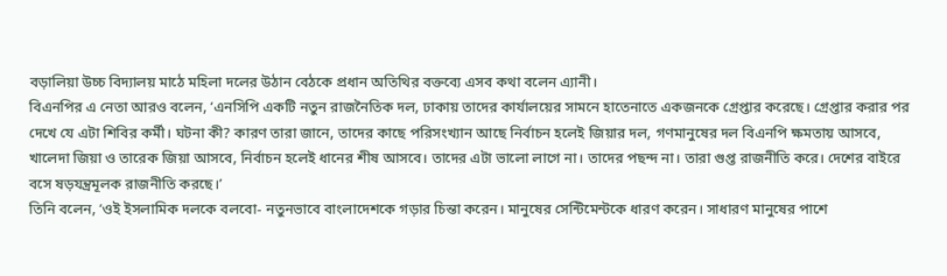বড়ালিয়া উচ্চ বিদ্যালয় মাঠে মহিলা দলের উঠান বেঠকে প্রধান অতিথির বক্তব্যে এসব কথা বলেন এ্যানী।
বিএনপির এ নেতা আরও বলেন, ‘এনসিপি একটি নতুন রাজনৈতিক দল, ঢাকায় তাদের কার্যালয়ের সামনে হাতেনাতে একজনকে গ্রেপ্তার করেছে। গ্রেপ্তার করার পর দেখে যে এটা শিবির কর্মী। ঘটনা কী? কারণ তারা জানে, তাদের কাছে পরিসংখ্যান আছে নির্বাচন হলেই জিয়ার দল, গণমানুষের দল বিএনপি ক্ষমতায় আসবে, খালেদা জিয়া ও তারেক জিয়া আসবে, নির্বাচন হলেই ধানের শীষ আসবে। তাদের এটা ভালো লাগে না। তাদের পছন্দ না। তারা গুপ্ত রাজনীতি করে। দেশের বাইরে বসে ষড়যন্ত্রমূলক রাজনীতি করছে।’
তিনি বলেন, ‘ওই ইসলামিক দলকে বলবো- নতুনভাবে বাংলাদেশকে গড়ার চিন্তা করেন। মানুষের সেন্টিমেন্টকে ধারণ করেন। সাধারণ মানুষের পাশে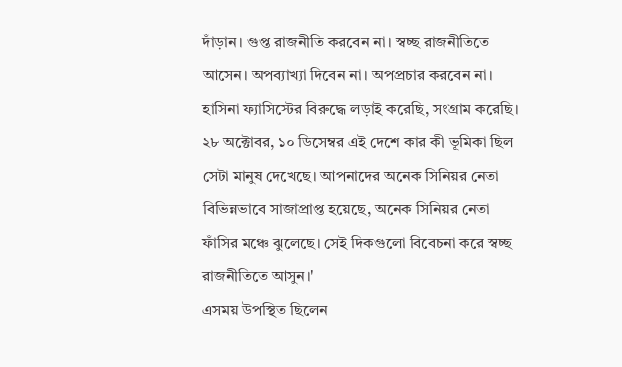দাঁড়ান। গুপ্ত রাজনীতি করবেন না। স্বচ্ছ রাজনীতিতে আসেন। অপব্যাখ্যা দিবেন না। অপপ্রচার করবেন না। হাসিনা ফ্যাসিস্টের বিরুদ্ধে লড়াই করেছি, সংগ্রাম করেছি। ২৮ অক্টোবর, ১০ ডিসেম্বর এই দেশে কার কী ভূমিকা ছিল সেটা মানুষ দেখেছে। আপনাদের অনেক সিনিয়র নেতা বিভিন্নভাবে সাজাপ্রাপ্ত হয়েছে, অনেক সিনিয়র নেতা ফাঁসির মঞ্চে ঝুলেছে। সেই দিকগুলো বিবেচনা করে স্বচ্ছ রাজনীতিতে আসুন।'
এসময় উপস্থিত ছিলেন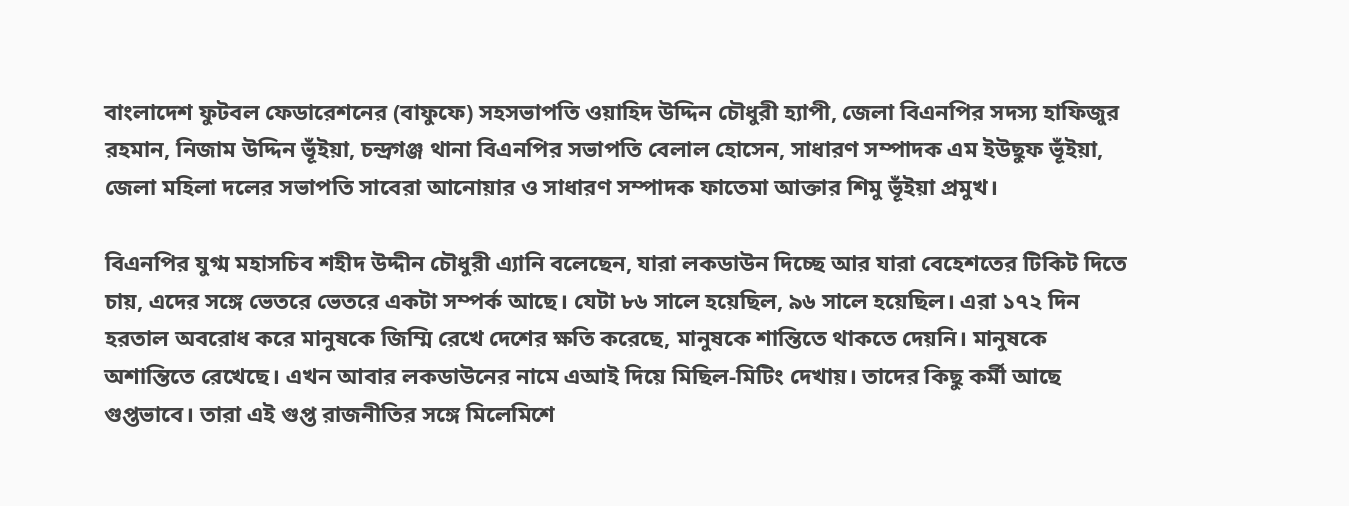বাংলাদেশ ফুটবল ফেডারেশনের (বাফুফে) সহসভাপতি ওয়াহিদ উদ্দিন চৌধুরী হ্যাপী, জেলা বিএনপির সদস্য হাফিজুর রহমান, নিজাম উদ্দিন ভূঁইয়া, চন্দ্রগঞ্জ থানা বিএনপির সভাপতি বেলাল হোসেন, সাধারণ সম্পাদক এম ইউছুফ ভূঁইয়া, জেলা মহিলা দলের সভাপতি সাবেরা আনোয়ার ও সাধারণ সম্পাদক ফাতেমা আক্তার শিমু ভূঁইয়া প্রমুখ।

বিএনপির যুগ্ম মহাসচিব শহীদ উদ্দীন চৌধুরী এ্যানি বলেছেন, যারা লকডাউন দিচ্ছে আর যারা বেহেশতের টিকিট দিতে চায়, এদের সঙ্গে ভেতরে ভেতরে একটা সম্পর্ক আছে। যেটা ৮৬ সালে হয়েছিল, ৯৬ সালে হয়েছিল। এরা ১৭২ দিন হরতাল অবরোধ করে মানুষকে জিম্মি রেখে দেশের ক্ষতি করেছে, মানুষকে শান্তিতে থাকতে দেয়নি। মানুষকে অশান্তিতে রেখেছে। এখন আবার লকডাউনের নামে এআই দিয়ে মিছিল-মিটিং দেখায়। তাদের কিছু কর্মী আছে গুপ্তভাবে। তারা এই গুপ্ত রাজনীতির সঙ্গে মিলেমিশে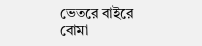ভেতরে বাইরে বোমা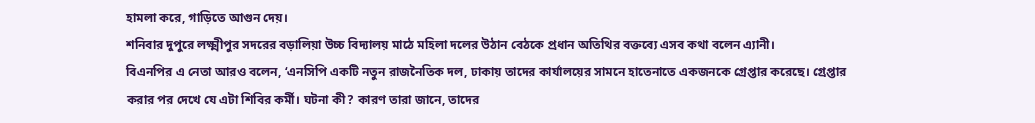হামলা করে, গাড়িতে আগুন দেয়।
শনিবার দুপুরে লক্ষ্মীপুর সদরের বড়ালিয়া উচ্চ বিদ্যালয় মাঠে মহিলা দলের উঠান বেঠকে প্রধান অতিথির বক্তব্যে এসব কথা বলেন এ্যানী।
বিএনপির এ নেতা আরও বলেন, ‘এনসিপি একটি নতুন রাজনৈতিক দল, ঢাকায় তাদের কার্যালয়ের সামনে হাতেনাতে একজনকে গ্রেপ্তার করেছে। গ্রেপ্তার করার পর দেখে যে এটা শিবির কর্মী। ঘটনা কী? কারণ তারা জানে, তাদের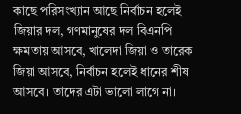কাছে পরিসংখ্যান আছে নির্বাচন হলেই জিয়ার দল, গণমানুষের দল বিএনপি ক্ষমতায় আসবে, খালেদা জিয়া ও তারেক জিয়া আসবে, নির্বাচন হলেই ধানের শীষ আসবে। তাদের এটা ভালো লাগে না।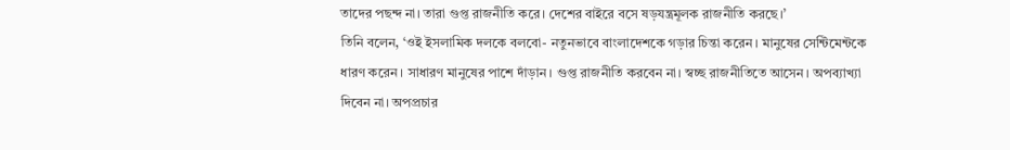তাদের পছন্দ না। তারা গুপ্ত রাজনীতি করে। দেশের বাইরে বসে ষড়যন্ত্রমূলক রাজনীতি করছে।’
তিনি বলেন, ‘ওই ইসলামিক দলকে বলবো- নতুনভাবে বাংলাদেশকে গড়ার চিন্তা করেন। মানুষের সেন্টিমেন্টকে ধারণ করেন। সাধারণ মানুষের পাশে দাঁড়ান। গুপ্ত রাজনীতি করবেন না। স্বচ্ছ রাজনীতিতে আসেন। অপব্যাখ্যা দিবেন না। অপপ্রচার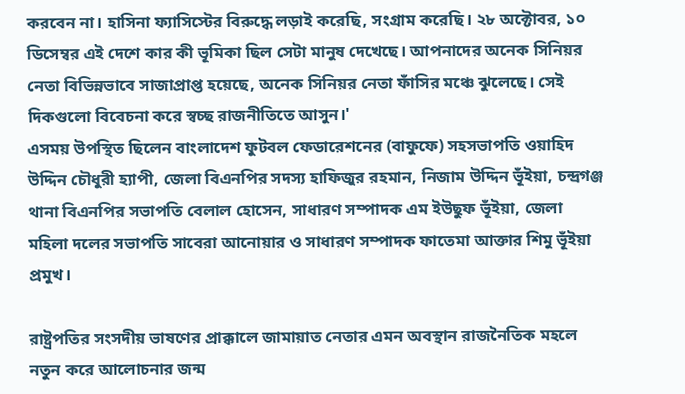করবেন না। হাসিনা ফ্যাসিস্টের বিরুদ্ধে লড়াই করেছি, সংগ্রাম করেছি। ২৮ অক্টোবর, ১০ ডিসেম্বর এই দেশে কার কী ভূমিকা ছিল সেটা মানুষ দেখেছে। আপনাদের অনেক সিনিয়র নেতা বিভিন্নভাবে সাজাপ্রাপ্ত হয়েছে, অনেক সিনিয়র নেতা ফাঁসির মঞ্চে ঝুলেছে। সেই দিকগুলো বিবেচনা করে স্বচ্ছ রাজনীতিতে আসুন।'
এসময় উপস্থিত ছিলেন বাংলাদেশ ফুটবল ফেডারেশনের (বাফুফে) সহসভাপতি ওয়াহিদ উদ্দিন চৌধুরী হ্যাপী, জেলা বিএনপির সদস্য হাফিজুর রহমান, নিজাম উদ্দিন ভূঁইয়া, চন্দ্রগঞ্জ থানা বিএনপির সভাপতি বেলাল হোসেন, সাধারণ সম্পাদক এম ইউছুফ ভূঁইয়া, জেলা মহিলা দলের সভাপতি সাবেরা আনোয়ার ও সাধারণ সম্পাদক ফাতেমা আক্তার শিমু ভূঁইয়া প্রমুখ।

রাষ্ট্রপতির সংসদীয় ভাষণের প্রাক্কালে জামায়াত নেতার এমন অবস্থান রাজনৈতিক মহলে নতুন করে আলোচনার জন্ম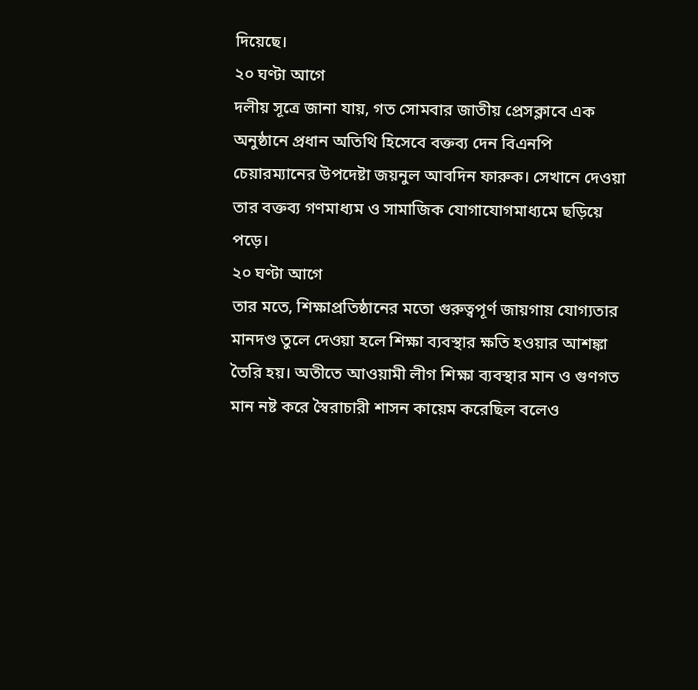দিয়েছে।
২০ ঘণ্টা আগে
দলীয় সূত্রে জানা যায়, গত সোমবার জাতীয় প্রেসক্লাবে এক অনুষ্ঠানে প্রধান অতিথি হিসেবে বক্তব্য দেন বিএনপি চেয়ারম্যানের উপদেষ্টা জয়নুল আবদিন ফারুক। সেখানে দেওয়া তার বক্তব্য গণমাধ্যম ও সামাজিক যোগাযোগমাধ্যমে ছড়িয়ে পড়ে।
২০ ঘণ্টা আগে
তার মতে, শিক্ষাপ্রতিষ্ঠানের মতো গুরুত্বপূর্ণ জায়গায় যোগ্যতার মানদণ্ড তুলে দেওয়া হলে শিক্ষা ব্যবস্থার ক্ষতি হওয়ার আশঙ্কা তৈরি হয়। অতীতে আওয়ামী লীগ শিক্ষা ব্যবস্থার মান ও গুণগত মান নষ্ট করে স্বৈরাচারী শাসন কায়েম করেছিল বলেও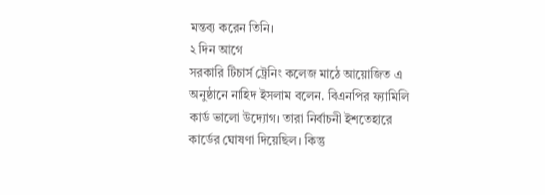মন্তব্য করেন তিনি।
২ দিন আগে
সরকারি টিচার্স ট্রেনিং কলেজ মাঠে আয়োজিত এ অনুষ্ঠানে নাহিদ ইসলাম বলেন. বিএনপির ফ্যামিলি কার্ড ভালো উদ্যোগ। তারা নির্বাচনী ইশতেহারে কার্ডের ঘোষণা দিয়েছিল। কিন্তু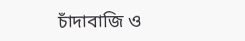চাঁদাবাজি ও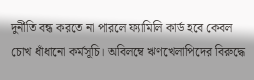দুর্নীতি বন্ধ করতে না পারলে ফ্যামিলি কার্ড হবে কেবল চোখ ধাঁধানো কর্মসূচি। অবিলম্বে ঋণখেলাপিদের বিরুদ্ধে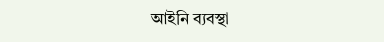আইনি ব্যবস্থা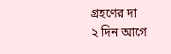গ্রহণের দা
২ দিন আগে